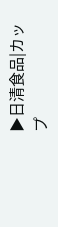▶日清食品|カップ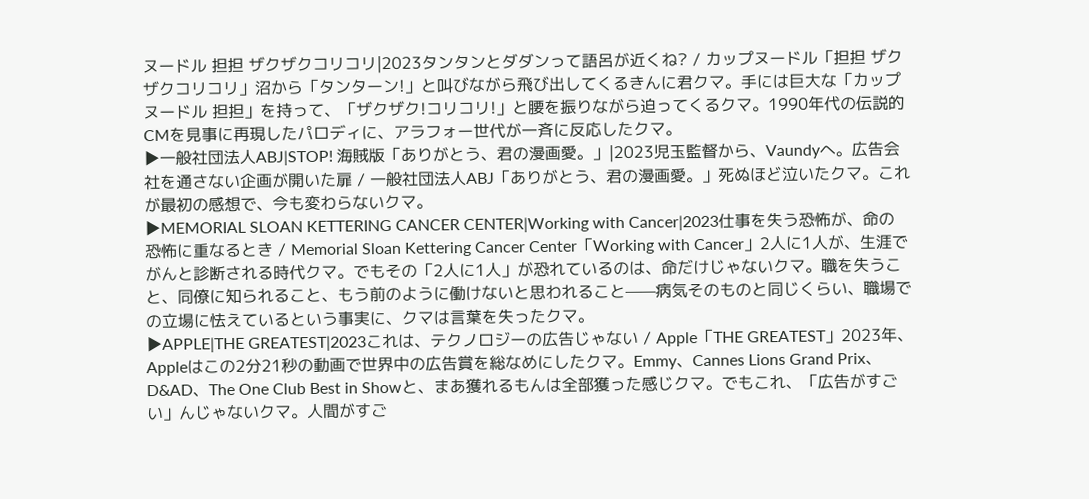ヌードル 担担 ザクザクコリコリ|2023タンタンとダダンって語呂が近くね? / カップヌードル「担担 ザクザクコリコリ」沼から「タンターン!」と叫びながら飛び出してくるきんに君クマ。手には巨大な「カップヌードル 担担」を持って、「ザクザク!コリコリ!」と腰を振りながら迫ってくるクマ。1990年代の伝説的CMを見事に再現したパロディに、アラフォー世代が一斉に反応したクマ。
▶一般社団法人ABJ|STOP! 海賊版「ありがとう、君の漫画愛。」|2023児玉監督から、Vaundyへ。広告会社を通さない企画が開いた扉 / 一般社団法人ABJ「ありがとう、君の漫画愛。」死ぬほど泣いたクマ。これが最初の感想で、今も変わらないクマ。
▶MEMORIAL SLOAN KETTERING CANCER CENTER|Working with Cancer|2023仕事を失う恐怖が、命の恐怖に重なるとき / Memorial Sloan Kettering Cancer Center「Working with Cancer」2人に1人が、生涯でがんと診断される時代クマ。でもその「2人に1人」が恐れているのは、命だけじゃないクマ。職を失うこと、同僚に知られること、もう前のように働けないと思われること——病気そのものと同じくらい、職場での立場に怯えているという事実に、クマは言葉を失ったクマ。
▶APPLE|THE GREATEST|2023これは、テクノロジーの広告じゃない / Apple「THE GREATEST」2023年、Appleはこの2分21秒の動画で世界中の広告賞を総なめにしたクマ。Emmy、Cannes Lions Grand Prix、D&AD、The One Club Best in Showと、まあ獲れるもんは全部獲った感じクマ。でもこれ、「広告がすごい」んじゃないクマ。人間がすご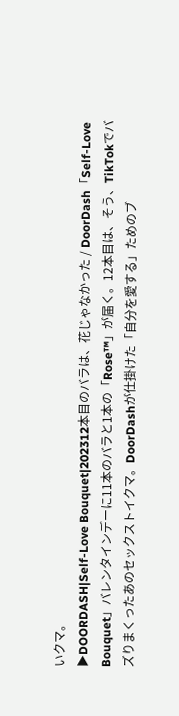いクマ。
▶DOORDASH|Self-Love Bouquet|202312本目のバラは、花じゃなかった / DoorDash「Self-Love Bouquet」バレンタインデーに11本のバラと1本の「Rose™」が届く。12本目は、そう、TikTokでバズりまくったあのセックストイクマ。DoorDashが仕掛けた「自分を愛する」ためのブ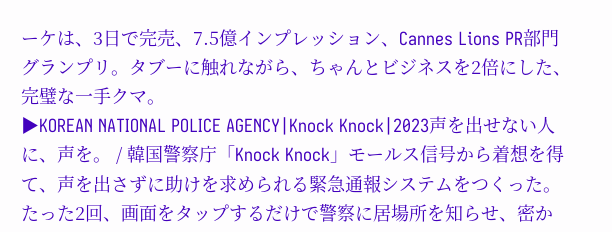ーケは、3日で完売、7.5億インプレッション、Cannes Lions PR部門グランプリ。タブーに触れながら、ちゃんとビジネスを2倍にした、完璧な一手クマ。
▶KOREAN NATIONAL POLICE AGENCY|Knock Knock|2023声を出せない人に、声を。 / 韓国警察庁「Knock Knock」モールス信号から着想を得て、声を出さずに助けを求められる緊急通報システムをつくった。たった2回、画面をタップするだけで警察に居場所を知らせ、密か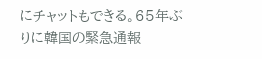にチャットもできる。65年ぶりに韓国の緊急通報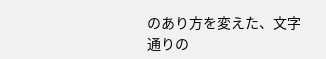のあり方を変えた、文字通りの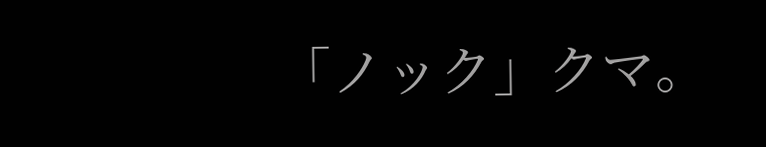「ノック」クマ。